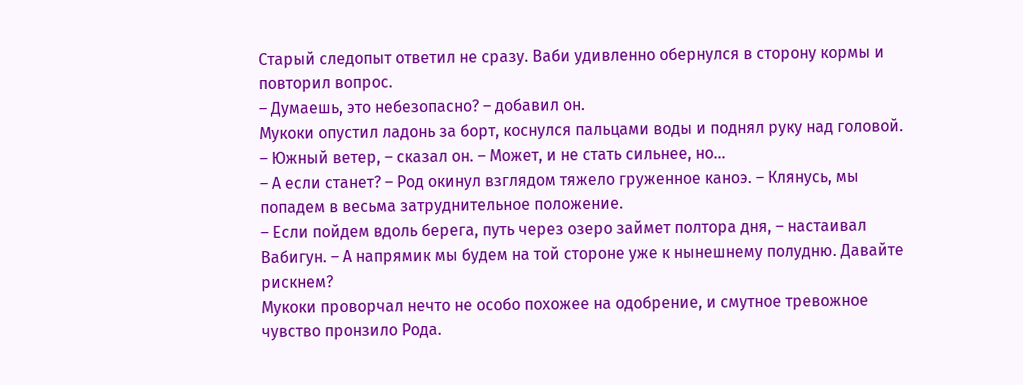Старый следопыт ответил не сразу. Ваби удивленно обернулся в сторону кормы и повторил вопрос.
– Думаешь, это небезопасно? – добавил он.
Мукоки опустил ладонь за борт, коснулся пальцами воды и поднял руку над головой.
– Южный ветер, – сказал он. – Может, и не стать сильнее, но…
– А если станет? – Род окинул взглядом тяжело груженное каноэ. – Клянусь, мы попадем в весьма затруднительное положение.
– Если пойдем вдоль берега, путь через озеро займет полтора дня, – настаивал Вабигун. – А напрямик мы будем на той стороне уже к нынешнему полудню. Давайте рискнем?
Мукоки проворчал нечто не особо похожее на одобрение, и смутное тревожное чувство пронзило Рода.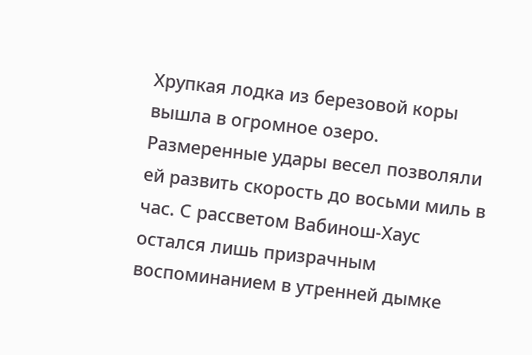Хрупкая лодка из березовой коры вышла в огромное озеро. Размеренные удары весел позволяли ей развить скорость до восьми миль в час. С рассветом Вабинош-Хаус остался лишь призрачным воспоминанием в утренней дымке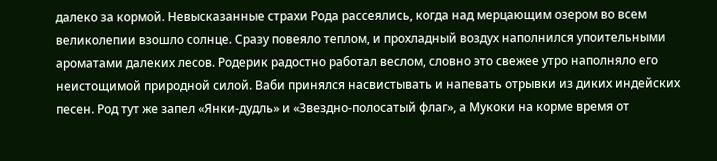далеко за кормой. Невысказанные страхи Рода рассеялись, когда над мерцающим озером во всем великолепии взошло солнце. Сразу повеяло теплом, и прохладный воздух наполнился упоительными ароматами далеких лесов. Родерик радостно работал веслом, словно это свежее утро наполняло его неистощимой природной силой. Ваби принялся насвистывать и напевать отрывки из диких индейских песен. Род тут же запел «Янки-дудль» и «Звездно-полосатый флаг», а Мукоки на корме время от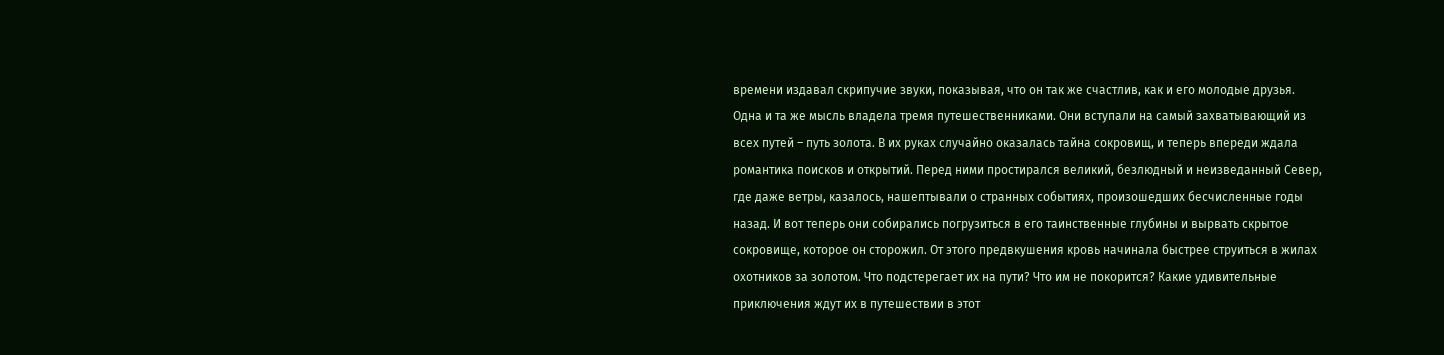времени издавал скрипучие звуки, показывая, что он так же счастлив, как и его молодые друзья.
Одна и та же мысль владела тремя путешественниками. Они вступали на самый захватывающий из всех путей – путь золота. В их руках случайно оказалась тайна сокровищ, и теперь впереди ждала романтика поисков и открытий. Перед ними простирался великий, безлюдный и неизведанный Север, где даже ветры, казалось, нашептывали о странных событиях, произошедших бесчисленные годы назад. И вот теперь они собирались погрузиться в его таинственные глубины и вырвать скрытое сокровище, которое он сторожил. От этого предвкушения кровь начинала быстрее струиться в жилах охотников за золотом. Что подстерегает их на пути? Что им не покорится? Какие удивительные приключения ждут их в путешествии в этот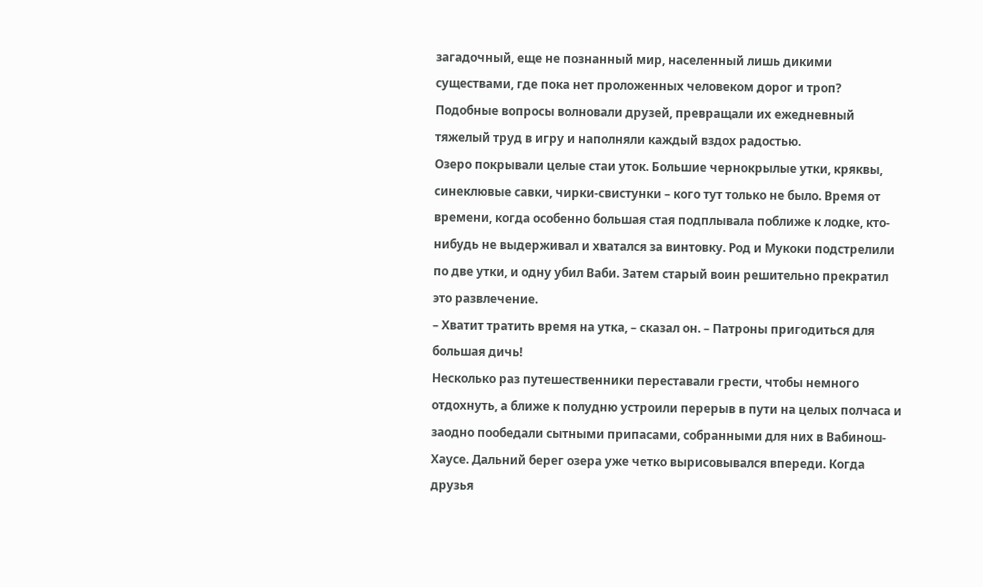загадочный, еще не познанный мир, населенный лишь дикими существами, где пока нет проложенных человеком дорог и троп? Подобные вопросы волновали друзей, превращали их ежедневный тяжелый труд в игру и наполняли каждый вздох радостью.
Озеро покрывали целые стаи уток. Большие чернокрылые утки, кряквы, синеклювые савки, чирки-свистунки – кого тут только не было. Время от времени, когда особенно большая стая подплывала поближе к лодке, кто-нибудь не выдерживал и хватался за винтовку. Род и Мукоки подстрелили по две утки, и одну убил Ваби. Затем старый воин решительно прекратил это развлечение.
– Хватит тратить время на утка, – сказал он. – Патроны пригодиться для большая дичь!
Несколько раз путешественники переставали грести, чтобы немного отдохнуть, а ближе к полудню устроили перерыв в пути на целых полчаса и заодно пообедали сытными припасами, собранными для них в Вабинош-Хаусе. Дальний берег озера уже четко вырисовывался впереди. Когда друзья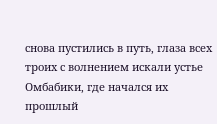снова пустились в путь, глаза всех троих с волнением искали устье Омбабики, где начался их прошлый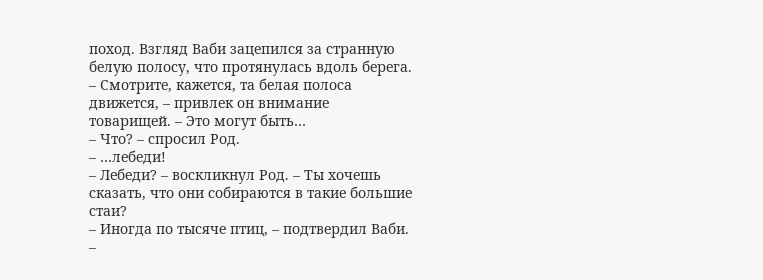поход. Взгляд Ваби зацепился за странную белую полосу, что протянулась вдоль берега.
– Смотрите, кажется, та белая полоса движется, – привлек он внимание товарищей. – Это могут быть…
– Что? – спросил Род.
– …лебеди!
– Лебеди? – воскликнул Род. – Ты хочешь сказать, что они собираются в такие большие стаи?
– Иногда по тысяче птиц, – подтвердил Ваби. –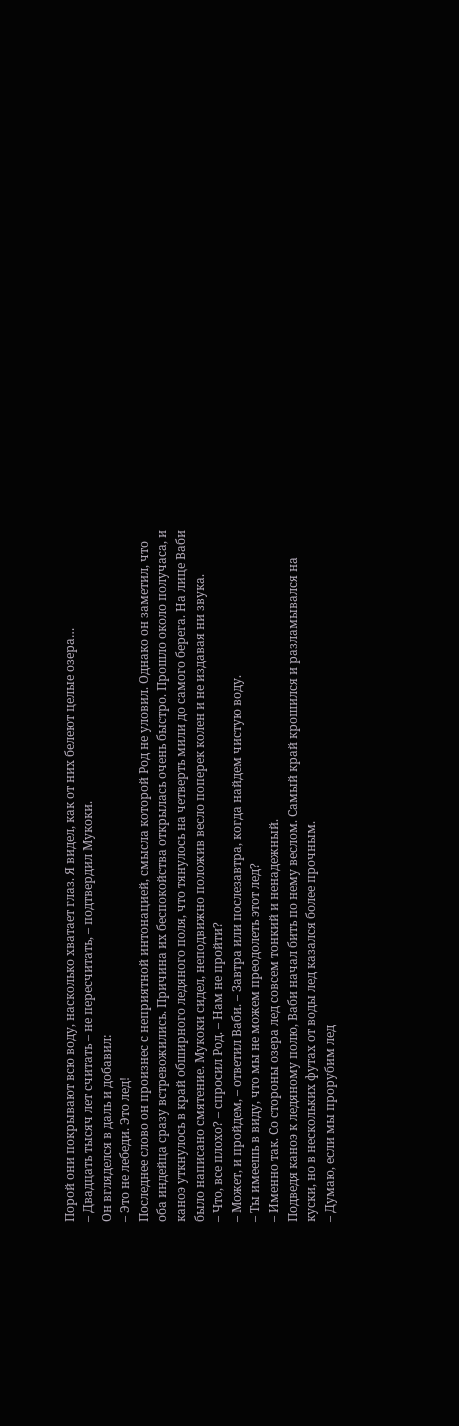Порой они покрывают всю воду, насколько хватает глаз. Я видел, как от них белеют целые озера…
– Двадцать тысяч лет считать – не пересчитать, – подтвердил Мукоки.
Он вгляделся в даль и добавил:
– Это не лебеди. Это лед!
Последнее слово он произнес с неприятной интонацией, смысла которой Род не уловил. Однако он заметил, что оба индейца сразу встревожились. Причина их беспокойства открылась очень быстро. Прошло около получаса, и каноэ уткнулось в край обширного ледяного поля, что тянулось на четверть мили до самого берега. На лице Ваби было написано смятение. Мукоки сидел, неподвижно положив весло поперек колен и не издавая ни звука.
– Что, все плохо? – спросил Род. – Нам не пройти?
– Может, и пройдем, – ответил Ваби. – Завтра или послезавтра, когда найдем чистую воду.
– Ты имеешь в виду, что мы не можем преодолеть этот лед?
– Именно так. Со стороны озера лед совсем тонкий и ненадежный.
Подведя каноэ к ледяному полю, Ваби начал бить по нему веслом. Самый край крошился и разламывался на куски, но в нескольких футах от воды лед казался более прочным.
– Думаю, если мы прорубим лед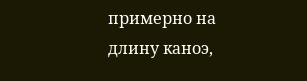примерно на длину каноэ,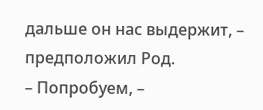дальше он нас выдержит, – предположил Род.
– Попробуем, –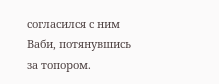согласился с ним Ваби, потянувшись за топором.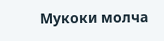Мукоки молча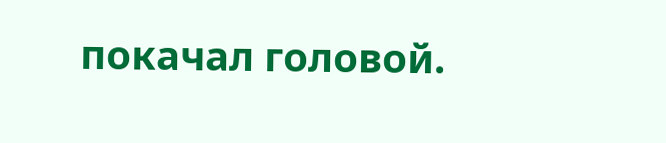покачал головой.